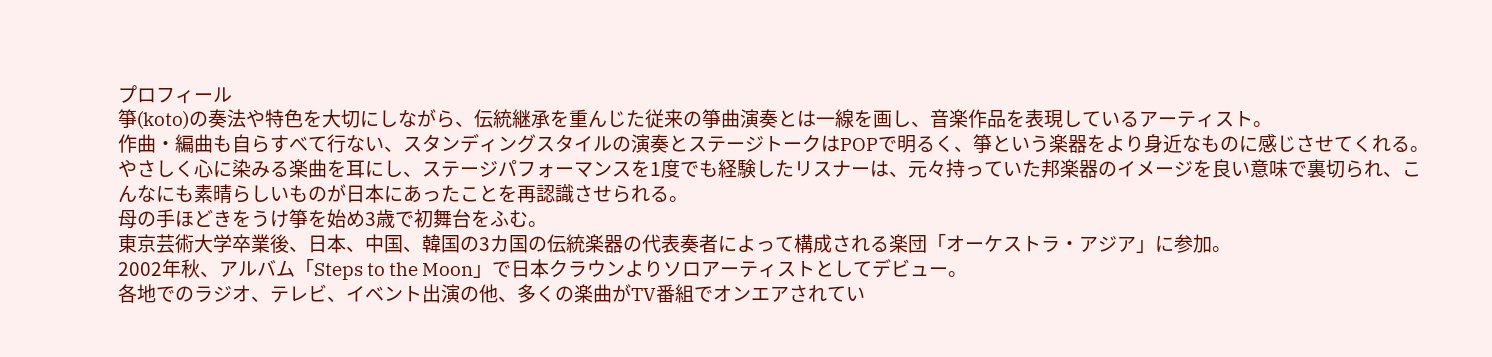プロフィール
箏(koto)の奏法や特色を大切にしながら、伝統継承を重んじた従来の箏曲演奏とは一線を画し、音楽作品を表現しているアーティスト。
作曲・編曲も自らすべて行ない、スタンディングスタイルの演奏とステージトークはPOPで明るく、箏という楽器をより身近なものに感じさせてくれる。
やさしく心に染みる楽曲を耳にし、ステージパフォーマンスを1度でも経験したリスナーは、元々持っていた邦楽器のイメージを良い意味で裏切られ、こんなにも素晴らしいものが日本にあったことを再認識させられる。
母の手ほどきをうけ箏を始め3歳で初舞台をふむ。
東京芸術大学卒業後、日本、中国、韓国の3カ国の伝統楽器の代表奏者によって構成される楽団「オーケストラ・アジア」に参加。
2002年秋、アルバム「Steps to the Moon」で日本クラウンよりソロアーティストとしてデビュー。
各地でのラジオ、テレビ、イベント出演の他、多くの楽曲がTV番組でオンエアされてい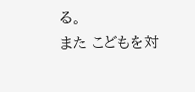る。
また こどもを対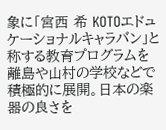象に「宮西 希 KOTOエドュケーショナルキャラバン」と称する教育プログラムを離島や山村の学校などで積極的に展開。日本の楽器の良さを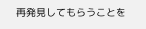再発見してもらうことを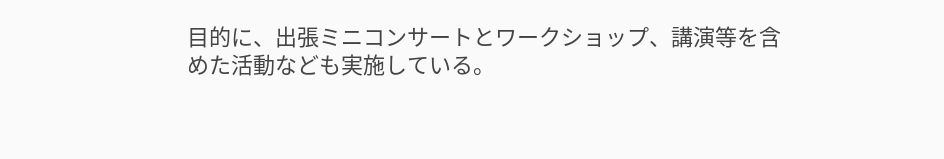目的に、出張ミニコンサートとワークショップ、講演等を含めた活動なども実施している。